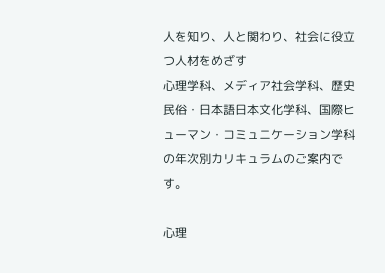人を知り、人と関わり、社会に役立つ人材をめざす
心理学科、メディア社会学科、歴史民俗・日本語日本文化学科、国際ヒューマン・コミュニケーション学科の年次別カリキュラムのご案内です。

心理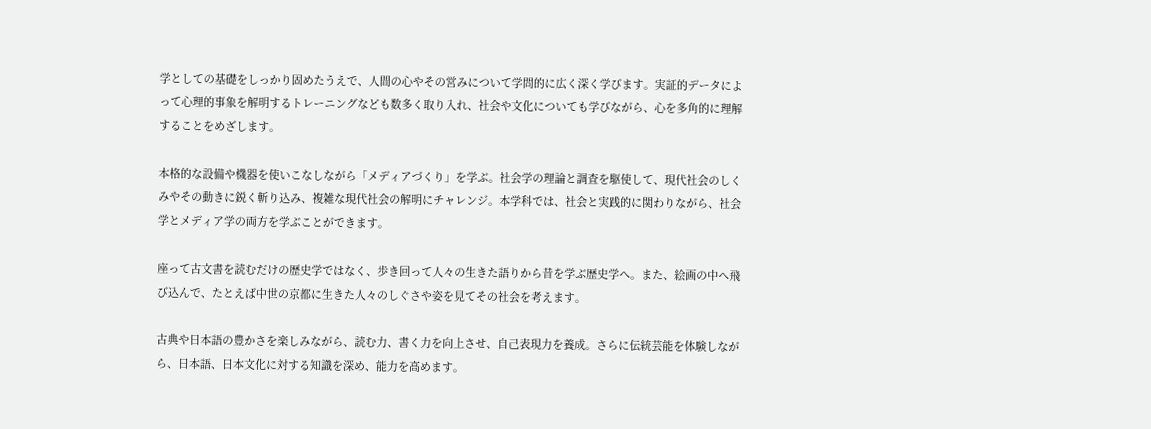学としての基礎をしっかり固めたうえで、人間の心やその営みについて学問的に広く深く学びます。実証的データによって心理的事象を解明するトレーニングなども数多く取り入れ、社会や文化についても学びながら、心を多角的に理解することをめざします。

本格的な設備や機器を使いこなしながら「メディアづくり」を学ぶ。社会学の理論と調査を駆使して、現代社会のしくみやその動きに鋭く斬り込み、複雑な現代社会の解明にチャレンジ。本学科では、社会と実践的に関わりながら、社会学とメディア学の両方を学ぶことができます。

座って古文書を読むだけの歴史学ではなく、歩き回って人々の生きた語りから昔を学ぶ歴史学へ。また、絵画の中へ飛び込んで、たとえば中世の京都に生きた人々のしぐさや姿を見てその社会を考えます。

古典や日本語の豊かさを楽しみながら、読む力、書く力を向上させ、自己表現力を養成。さらに伝統芸能を体験しながら、日本語、日本文化に対する知識を深め、能力を高めます。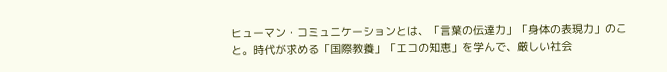ヒューマン・コミュニケーションとは、「言葉の伝達力」「身体の表現力」のこと。時代が求める「国際教養」「エコの知恵」を学んで、厳しい社会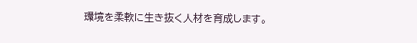環境を柔軟に生き抜く人材を育成します。